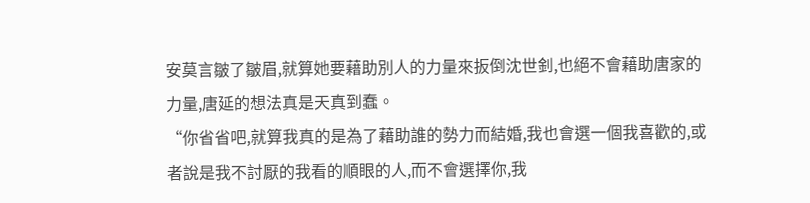安莫言皺了皺眉,就算她要藉助別人的力量來扳倒沈世釗,也絕不會藉助唐家的力量,唐延的想法真是天真到蠢。
“你省省吧,就算我真的是為了藉助誰的勢力而結婚,我也會選一個我喜歡的,或者說是我不討厭的我看的順眼的人,而不會選擇你,我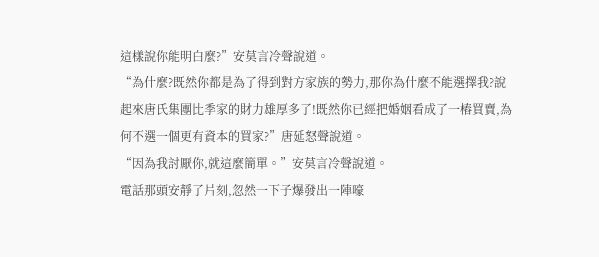這樣說你能明白麼?”安莫言冷聲說道。
“為什麼?既然你都是為了得到對方家族的勢力,那你為什麼不能選擇我?說起來唐氏集團比季家的財力雄厚多了!既然你已經把婚姻看成了一樁買賣,為何不選一個更有資本的買家?”唐延怒聲說道。
“因為我討厭你,就這麼簡單。”安莫言冷聲說道。
電話那頭安靜了片刻,忽然一下子爆發出一陣嚎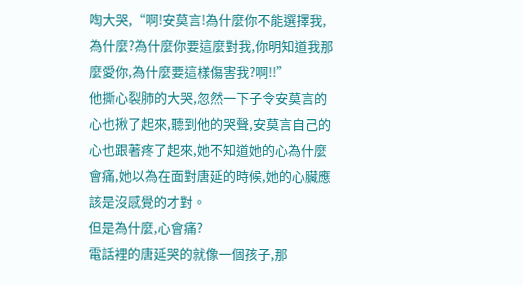啕大哭,“啊!安莫言!為什麼你不能選擇我,為什麼?為什麼你要這麼對我,你明知道我那麼愛你,為什麼要這樣傷害我?啊!!”
他撕心裂肺的大哭,忽然一下子令安莫言的心也揪了起來,聽到他的哭聲,安莫言自己的心也跟著疼了起來,她不知道她的心為什麼會痛,她以為在面對唐延的時候,她的心臟應該是沒感覺的才對。
但是為什麼,心會痛?
電話裡的唐延哭的就像一個孩子,那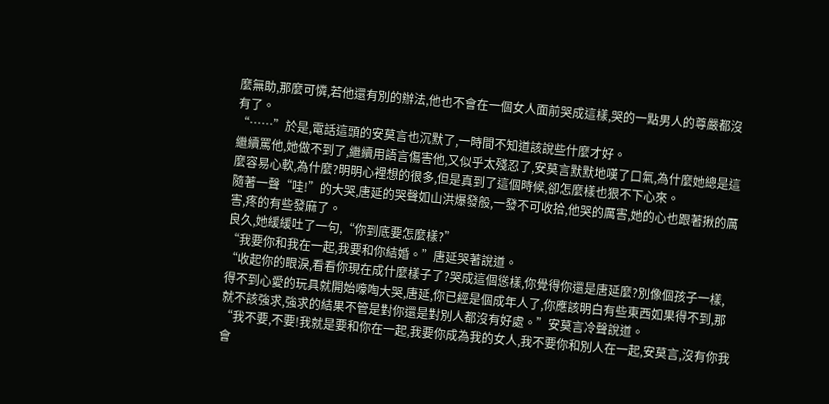麼無助,那麼可憐,若他還有別的辦法,他也不會在一個女人面前哭成這樣,哭的一點男人的尊嚴都沒有了。
“……”於是,電話這頭的安莫言也沉默了,一時間不知道該說些什麼才好。
繼續罵他,她做不到了,繼續用語言傷害他,又似乎太殘忍了,安莫言默默地嘆了口氣,為什麼她總是這麼容易心軟,為什麼?明明心裡想的很多,但是真到了這個時候,卻怎麼樣也狠不下心來。
隨著一聲“哇!”的大哭,唐延的哭聲如山洪爆發般,一發不可收拾,他哭的厲害,她的心也跟著揪的厲害,疼的有些發麻了。
良久,她緩緩吐了一句,“你到底要怎麼樣?”
“我要你和我在一起,我要和你結婚。”唐延哭著說道。
“收起你的眼淚,看看你現在成什麼樣子了?哭成這個慫樣,你覺得你還是唐延麼?別像個孩子一樣,得不到心愛的玩具就開始嚎啕大哭,唐延,你已經是個成年人了,你應該明白有些東西如果得不到,那就不該強求,強求的結果不管是對你還是對別人都沒有好處。”安莫言冷聲說道。
“我不要,不要!我就是要和你在一起,我要你成為我的女人,我不要你和別人在一起,安莫言,沒有你我會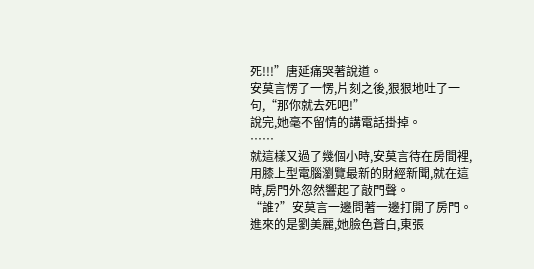死!!!”唐延痛哭著說道。
安莫言愣了一愣,片刻之後,狠狠地吐了一句,“那你就去死吧!”
說完,她毫不留情的講電話掛掉。
……
就這樣又過了幾個小時,安莫言待在房間裡,用膝上型電腦瀏覽最新的財經新聞,就在這時,房門外忽然響起了敲門聲。
“誰?”安莫言一邊問著一邊打開了房門。
進來的是劉美麗,她臉色蒼白,東張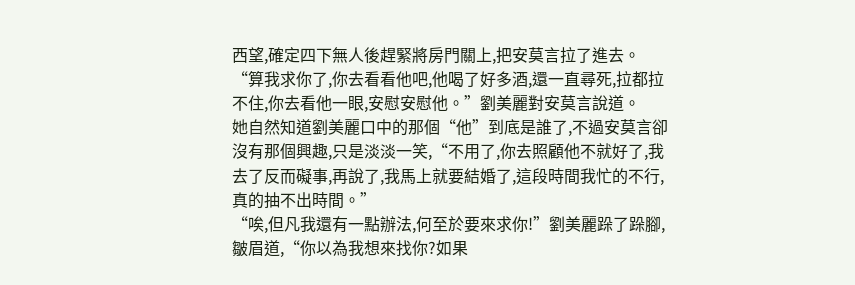西望,確定四下無人後趕緊將房門關上,把安莫言拉了進去。
“算我求你了,你去看看他吧,他喝了好多酒,還一直尋死,拉都拉不住,你去看他一眼,安慰安慰他。”劉美麗對安莫言說道。
她自然知道劉美麗口中的那個“他”到底是誰了,不過安莫言卻沒有那個興趣,只是淡淡一笑,“不用了,你去照顧他不就好了,我去了反而礙事,再說了,我馬上就要結婚了,這段時間我忙的不行,真的抽不出時間。”
“唉,但凡我還有一點辦法,何至於要來求你!”劉美麗跺了跺腳,皺眉道,“你以為我想來找你?如果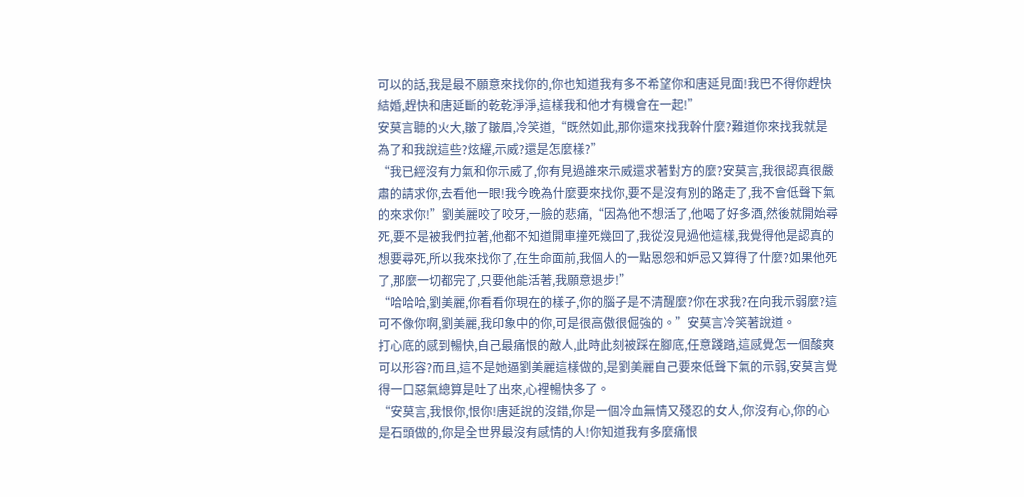可以的話,我是最不願意來找你的,你也知道我有多不希望你和唐延見面!我巴不得你趕快結婚,趕快和唐延斷的乾乾淨淨,這樣我和他才有機會在一起!”
安莫言聽的火大,皺了皺眉,冷笑道,“既然如此,那你還來找我幹什麼?難道你來找我就是為了和我說這些?炫耀,示威?還是怎麼樣?”
“我已經沒有力氣和你示威了,你有見過誰來示威還求著對方的麼?安莫言,我很認真很嚴肅的請求你,去看他一眼!我今晚為什麼要來找你,要不是沒有別的路走了,我不會低聲下氣的來求你!”劉美麗咬了咬牙,一臉的悲痛,“因為他不想活了,他喝了好多酒,然後就開始尋死,要不是被我們拉著,他都不知道開車撞死幾回了,我從沒見過他這樣,我覺得他是認真的想要尋死,所以我來找你了,在生命面前,我個人的一點恩怨和妒忌又算得了什麼?如果他死了,那麼一切都完了,只要他能活著,我願意退步!”
“哈哈哈,劉美麗,你看看你現在的樣子,你的腦子是不清醒麼?你在求我?在向我示弱麼?這可不像你啊,劉美麗,我印象中的你,可是很高傲很倔強的。”安莫言冷笑著說道。
打心底的感到暢快,自己最痛恨的敵人,此時此刻被踩在腳底,任意踐踏,這感覺怎一個酸爽可以形容?而且,這不是她逼劉美麗這樣做的,是劉美麗自己要來低聲下氣的示弱,安莫言覺得一口惡氣總算是吐了出來,心裡暢快多了。
“安莫言,我恨你,恨你!唐延說的沒錯,你是一個冷血無情又殘忍的女人,你沒有心,你的心是石頭做的,你是全世界最沒有感情的人!你知道我有多麼痛恨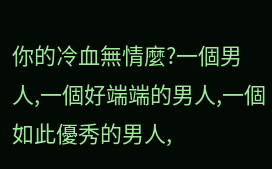你的冷血無情麼?一個男人,一個好端端的男人,一個如此優秀的男人,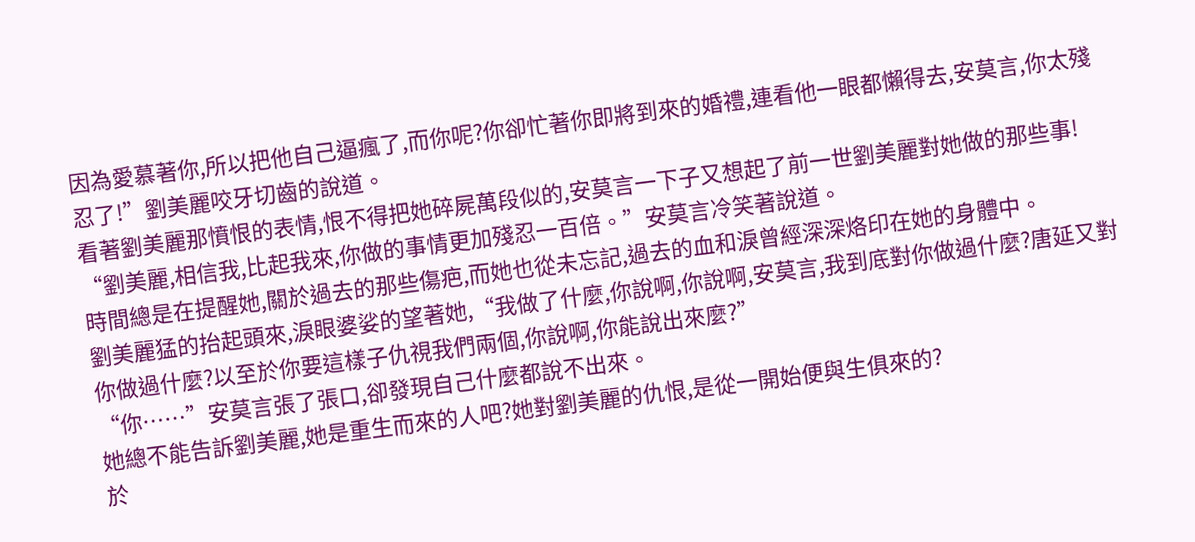因為愛慕著你,所以把他自己逼瘋了,而你呢?你卻忙著你即將到來的婚禮,連看他一眼都懶得去,安莫言,你太殘忍了!”劉美麗咬牙切齒的說道。
看著劉美麗那憤恨的表情,恨不得把她碎屍萬段似的,安莫言一下子又想起了前一世劉美麗對她做的那些事!
“劉美麗,相信我,比起我來,你做的事情更加殘忍一百倍。”安莫言冷笑著說道。
時間總是在提醒她,關於過去的那些傷疤,而她也從未忘記,過去的血和淚曾經深深烙印在她的身體中。
劉美麗猛的抬起頭來,淚眼婆娑的望著她,“我做了什麼,你說啊,你說啊,安莫言,我到底對你做過什麼?唐延又對你做過什麼?以至於你要這樣子仇視我們兩個,你說啊,你能說出來麼?”
“你……”安莫言張了張口,卻發現自己什麼都說不出來。
她總不能告訴劉美麗,她是重生而來的人吧?她對劉美麗的仇恨,是從一開始便與生俱來的?
於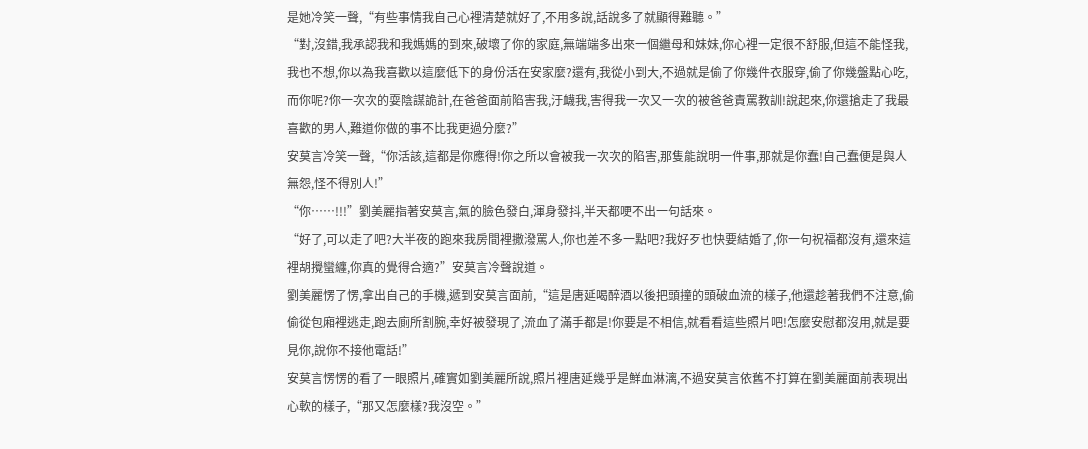是她冷笑一聲,“有些事情我自己心裡清楚就好了,不用多說,話說多了就顯得難聽。”
“對,沒錯,我承認我和我媽媽的到來,破壞了你的家庭,無端端多出來一個繼母和妹妹,你心裡一定很不舒服,但這不能怪我,我也不想,你以為我喜歡以這麼低下的身份活在安家麼?還有,我從小到大,不過就是偷了你幾件衣服穿,偷了你幾盤點心吃,而你呢?你一次次的耍陰謀詭計,在爸爸面前陷害我,汙衊我,害得我一次又一次的被爸爸責罵教訓!說起來,你還搶走了我最喜歡的男人,難道你做的事不比我更過分麼?”
安莫言冷笑一聲,“你活該,這都是你應得!你之所以會被我一次次的陷害,那隻能說明一件事,那就是你蠢!自己蠢便是與人無怨,怪不得別人!”
“你……!!!”劉美麗指著安莫言,氣的臉色發白,渾身發抖,半天都哽不出一句話來。
“好了,可以走了吧?大半夜的跑來我房間裡撒潑罵人,你也差不多一點吧?我好歹也快要結婚了,你一句祝福都沒有,還來這裡胡攪蠻纏,你真的覺得合適?”安莫言冷聲說道。
劉美麗愣了愣,拿出自己的手機,遞到安莫言面前,“這是唐延喝醉酒以後把頭撞的頭破血流的樣子,他還趁著我們不注意,偷偷從包廂裡逃走,跑去廁所割腕,幸好被發現了,流血了滿手都是!你要是不相信,就看看這些照片吧!怎麼安慰都沒用,就是要見你,說你不接他電話!”
安莫言愣愣的看了一眼照片,確實如劉美麗所說,照片裡唐延幾乎是鮮血淋漓,不過安莫言依舊不打算在劉美麗面前表現出心軟的樣子,“那又怎麼樣?我沒空。”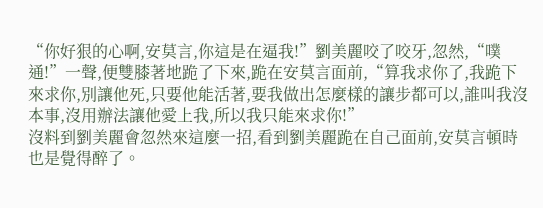“你好狠的心啊,安莫言,你這是在逼我!”劉美麗咬了咬牙,忽然,“噗通!”一聲,便雙膝著地跪了下來,跪在安莫言面前,“算我求你了,我跪下來求你,別讓他死,只要他能活著,要我做出怎麼樣的讓步都可以,誰叫我沒本事,沒用辦法讓他愛上我,所以我只能來求你!”
沒料到劉美麗會忽然來這麼一招,看到劉美麗跪在自己面前,安莫言頓時也是覺得醉了。